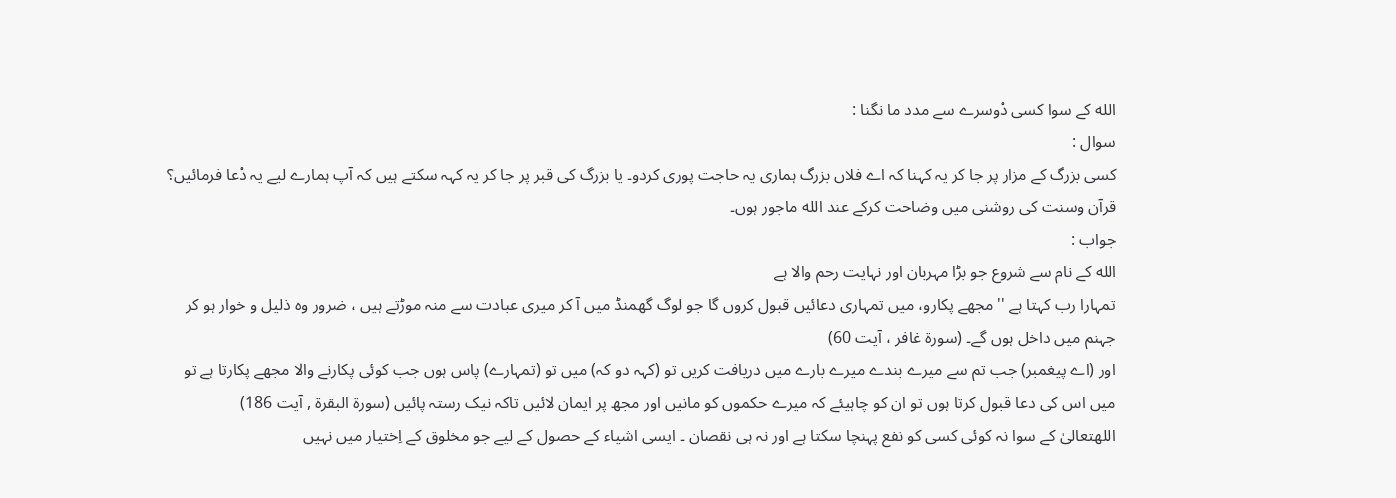الله کے سوا کسی دْوسرے سے مدد ما نگنا :
سوال :
کسی بزرگ کے مزار پر جا کر یہ کہنا کہ اے فلاں بزرگ ہماری یہ حاجت پوری کردو۔ یا بزرگ کی قبر پر جا کر یہ کہہ سکتے ہیں کہ آپ ہمارے لیے یہ دْعا فرمائیں؟ قرآن وسنت کی روشنی میں وضاحت کرکے عند الله ماجور ہوں۔
جواب :
الله کے نام سے شروع جو بڑا مہربان اور نہایت رحم والا ہے
تمہارا رب کہتا ہے ''مجھے پکارو، میں تمہاری دعائیں قبول کروں گا جو لوگ گھمنڈ میں آ کر میری عبادت سے منہ موڑتے ہیں ، ضرور وہ ذلیل و خوار ہو کر جہنم میں داخل ہوں گے۔ (سورة غافر ، آیت 60)
اور (اے پیغمبر) جب تم سے میرے بندے میرے بارے میں دریافت کریں تو (کہہ دو کہ) میں تو (تمہارے) پاس ہوں جب کوئی پکارنے والا مجھے پکارتا ہے تو میں اس کی دعا قبول کرتا ہوں تو ان کو چاہیئے کہ میرے حکموں کو مانیں اور مجھ پر ایمان لائیں تاکہ نیک رستہ پائیں (سورة البقرة , آیت 186)
اللهتعالیٰ کے سوا نہ کوئی کسی کو نفع پہنچا سکتا ہے اور نہ ہی نقصان ۔ ایسی اشیاء کے حصول کے لیے جو مخلوق کے اِختیار میں نہیں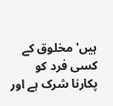ہیں' مخلوق کے کسی فرد کو پکارنا شرک ہے اور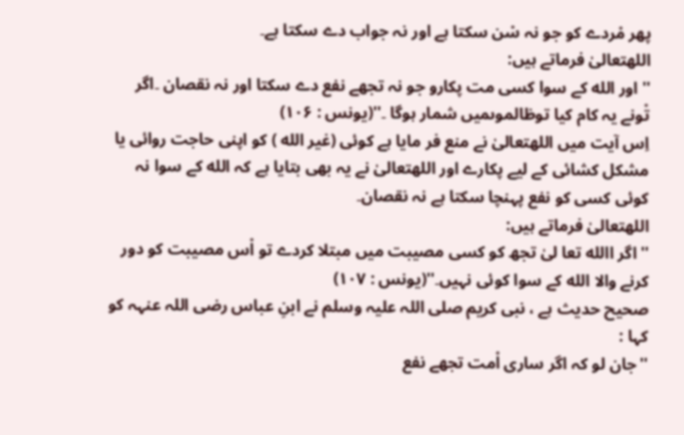پھر مْردے کو جو نہ سْن سکتا ہے اور نہ جواب دے سکتا ہے۔
اللهتعالیٰ فرماتے ہیں:
'' اور الله کے سوا کسی مت پکارو جو نہ تجھے نفع دے سکتا اور نہ نقصان ۔اگر تْونے یہ کام کیا توظالموںمیں شمار ہوگا ۔''(یونس : ۱۰۶)
اِس آیت میں اللهتعالیٰ نے منع فر مایا ہے کوئی (غیر الله ) کو اپنی حاجت روائی یا مشکل کشائی کے لیے پکارے اور اللهتعالیٰ نے یہ بھی بتایا ہے کہ الله کے سوا نہ کوئی کسی کو نفع پہنچا سکتا ہے نہ نقصان۔
اللهتعالیٰ فرماتے ہیں:
'' اگر االله تعا لیٰ تجھ کو کسی مصیبت میں مبتلا کردے تو اْس مصیبت کو دور کرنے والا الله کے سوا کوئی نہیں۔''(یونس : ۱۰۷)
صحیح حدیث ہے ، نبی کریم صلی اللہ علیہ وسلم نے ابنِ عباس رضی اللہ عنہہ کو کہا :
''جان لو کہ اگر ساری اْمت تجھے نفع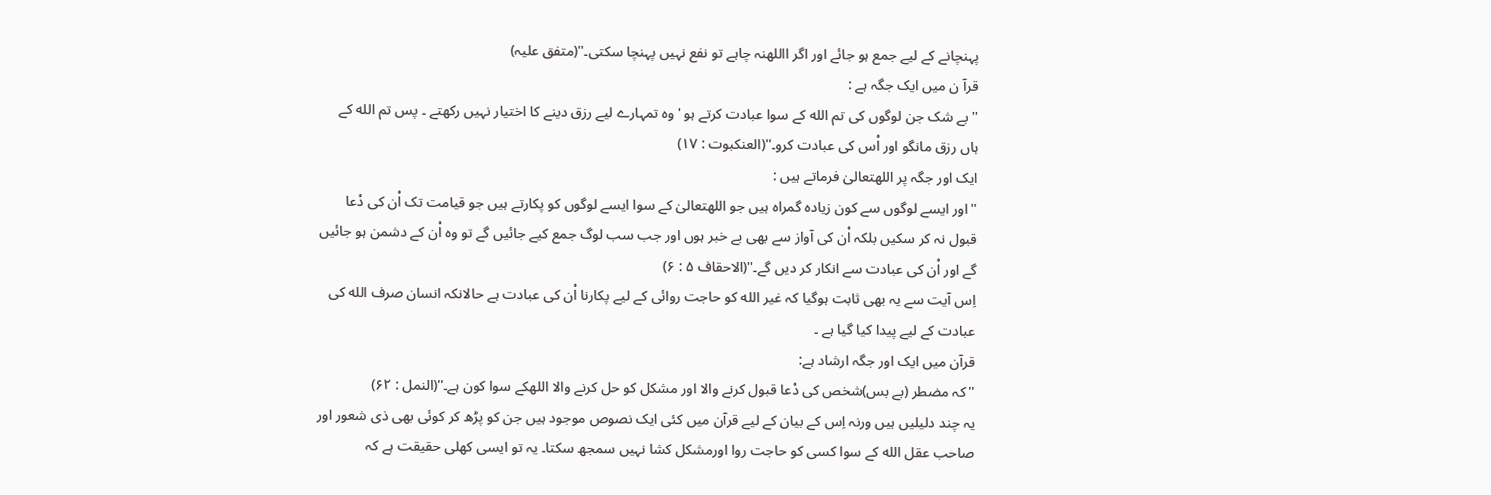پہنچانے کے لیے جمع ہو جائے اور اگر االلهنہ چاہے تو نفع نہیں پہنچا سکتی۔''(متفق علیہ)
قرآ ن میں ایک جگہ ہے :
'' بے شک جن لوگوں کی تم الله کے سوا عبادت کرتے ہو 'وہ تمہارے لیے رزق دینے کا اختیار نہیں رکھتے ۔ پس تم الله کے ہاں رزق مانگو اور اْس کی عبادت کرو۔''(العنکبوت : ۱۷)
ایک اور جگہ پر اللهتعالیٰ فرماتے ہیں :
''اور ایسے لوگوں سے کون زیادہ گمراہ ہیں جو اللهتعالیٰ کے سوا ایسے لوگوں کو پکارتے ہیں جو قیامت تک اْن کی دْعا قبول نہ کر سکیں بلکہ اْن کی آواز سے بھی بے خبر ہوں اور جب سب لوگ جمع کیے جائیں گے تو وہ اْن کے دشمن ہو جائیں گے اور اْن کی عبادت سے انکار کر دیں گے۔''(الاحقاف ۵ : ۶)
اِس آیت سے یہ بھی ثابت ہوگیا کہ غیر الله کو حاجت روائی کے لیے پکارنا اْن کی عبادت ہے حالانکہ انسان صرف الله کی عبادت کے لیے پیدا کیا گیا ہے ۔
قرآن میں ایک اور جگہ ارشاد ہے:
''کہ مضطر (بے بس)شخص کی دْعا قبول کرنے والا اور مشکل کو حل کرنے والا اللهکے سوا کون ہے۔''(النمل : ۶۲)
یہ چند دلیلیں ہیں ورنہ اِس کے بیان کے لیے قرآن میں کئی ایک نصوص موجود ہیں جن کو پڑھ کر کوئی بھی ذی شعور اور صاحب عقل الله کے سوا کسی کو حاجت روا اورمشکل کشا نہیں سمجھ سکتا۔ یہ تو ایسی کھلی حقیقت ہے کہ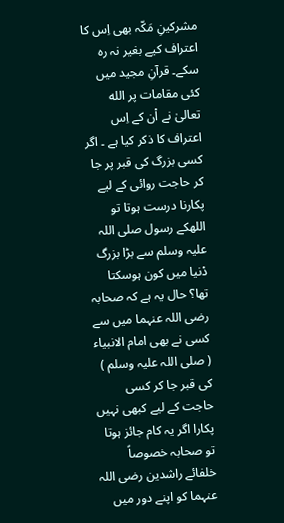مشرکینِ مَکّہ بھی اِس کا اعتراف کیے بغیر نہ رہ سکے۔ قرآنِ مجید میں کئی مقامات پر الله تعالیٰ نے اْن کے اِس اعتراف کا ذکر کیا ہے ۔ اگر کسی بزرگ کی قبر پر جا کر حاجت روائی کے لیے پکارنا درست ہوتا تو اللهکے رسول صلی اللہ علیہ وسلم سے بڑا بزرگ دْنیا میں کون ہوسکتا تھا؟ حال یہ ہے کہ صحابہ رضی اللہ عنہما میں سے کسی نے بھی امام الانبیاء ( صلی اللہ علیہ وسلم ) کی قبر جا کر کسی حاجت کے لیے کبھی نہیں پکارا اگر یہ کام جائز ہوتا تو صحابہ خصوصاً خلفائے راشدین رضی اللہ عنہما کو اپنے دور میں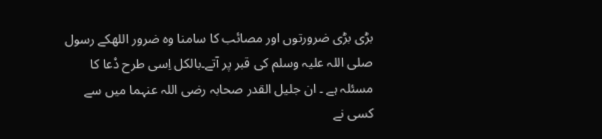بڑی بڑی ضرورتوں اور مصائب کا سامنا وہ ضرور اللهکے رسول صلی اللہ علیہ وسلم کی قبر پر آتے۔بالکل اِسی طرح دْعا کا مسئلہ ہے ۔ ان جلیل القدر صحابہ رضی اللہ عنہما میں سے کسی نے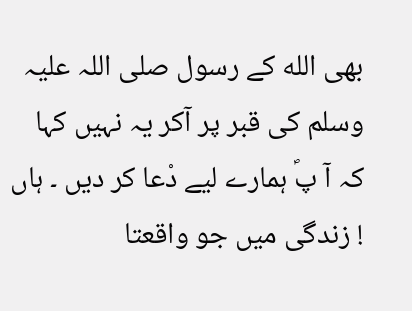بھی الله کے رسول صلی اللہ علیہ وسلم کی قبر پر آکر یہ نہیں کہا کہ آ پؐ ہمارے لیے دْعا کر دیں ۔ ہاں ! زندگی میں جو واقعتا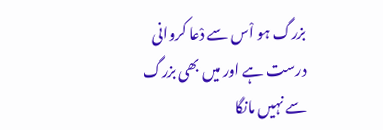بزرگ ہو اْس سے دْعا کروانی درست ہے اور میں بھی بزرگ سے نہیں مانگا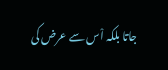جاتا بلکہ اْس سے عرض کی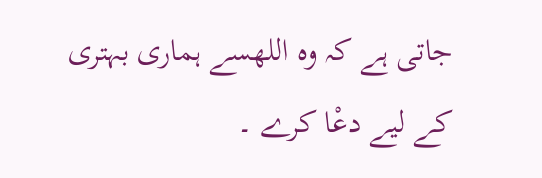جاتی ہے کہ وہ اللهسے ہماری بہتری کے لیے دعْا کرے ۔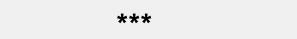***